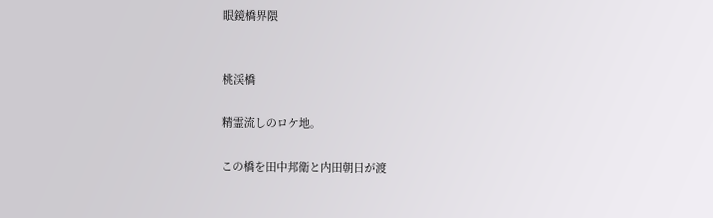眼鏡橋界隈


桃渓橋

精霊流しのロケ地。

この橋を田中邦衛と内田朝日が渡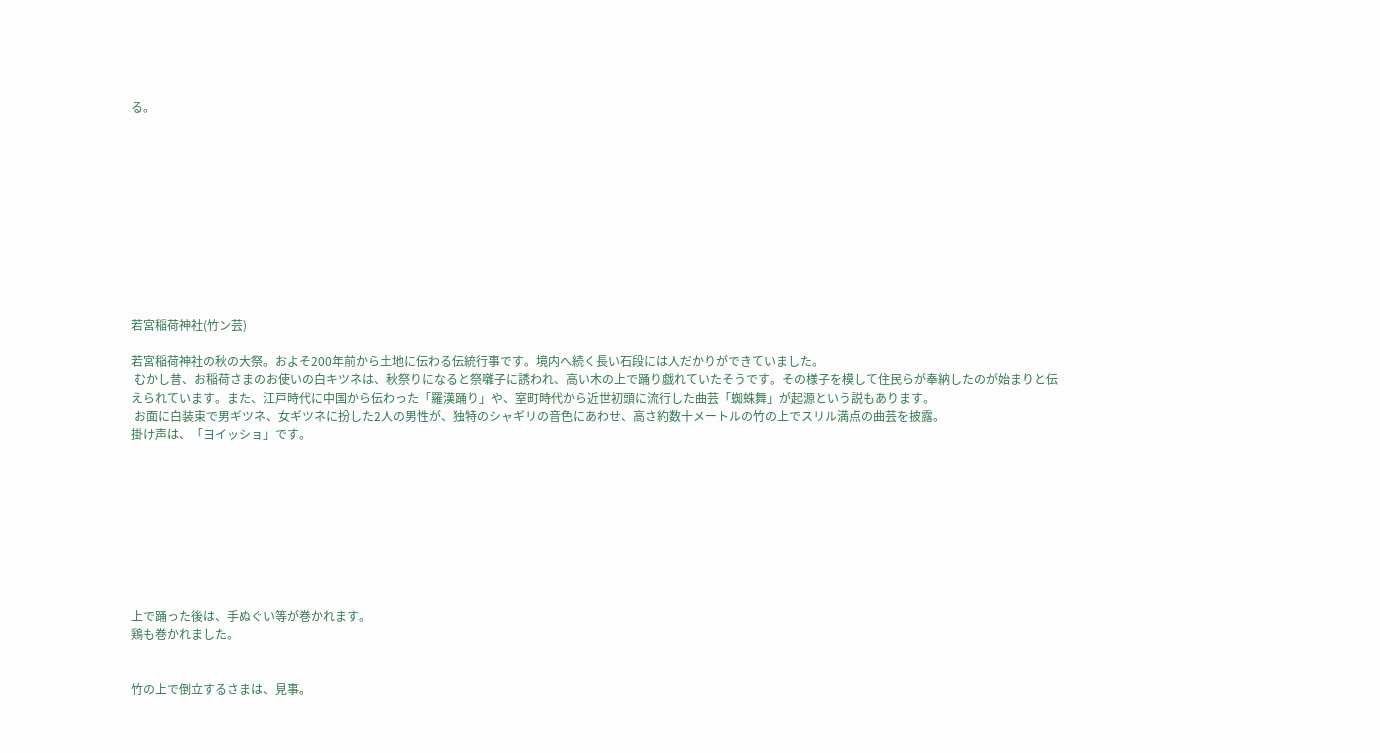る。











若宮稲荷神社(竹ン芸)

若宮稲荷神社の秋の大祭。およそ200年前から土地に伝わる伝統行事です。境内へ続く長い石段には人だかりができていました。
 むかし昔、お稲荷さまのお使いの白キツネは、秋祭りになると祭囃子に誘われ、高い木の上で踊り戯れていたそうです。その様子を模して住民らが奉納したのが始まりと伝えられています。また、江戸時代に中国から伝わった「羅漢踊り」や、室町時代から近世初頭に流行した曲芸「蜘蛛舞」が起源という説もあります。
 お面に白装束で男ギツネ、女ギツネに扮した2人の男性が、独特のシャギリの音色にあわせ、高さ約数十メートルの竹の上でスリル満点の曲芸を披露。
掛け声は、「ヨイッショ」です。









上で踊った後は、手ぬぐい等が巻かれます。
鶏も巻かれました。


竹の上で倒立するさまは、見事。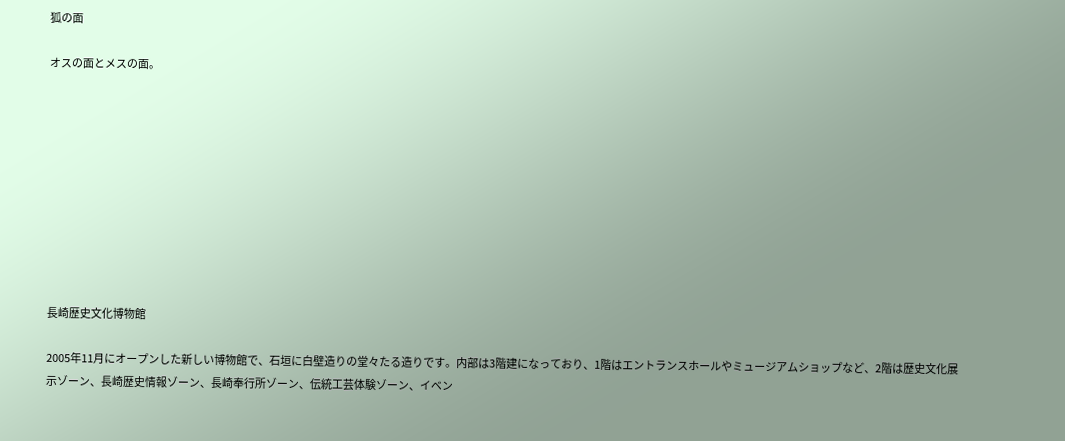狐の面

オスの面とメスの面。










長崎歴史文化博物館

2005年11月にオープンした新しい博物館で、石垣に白壁造りの堂々たる造りです。内部は3階建になっており、1階はエントランスホールやミュージアムショップなど、2階は歴史文化展示ゾーン、長崎歴史情報ゾーン、長崎奉行所ゾーン、伝統工芸体験ゾーン、イベン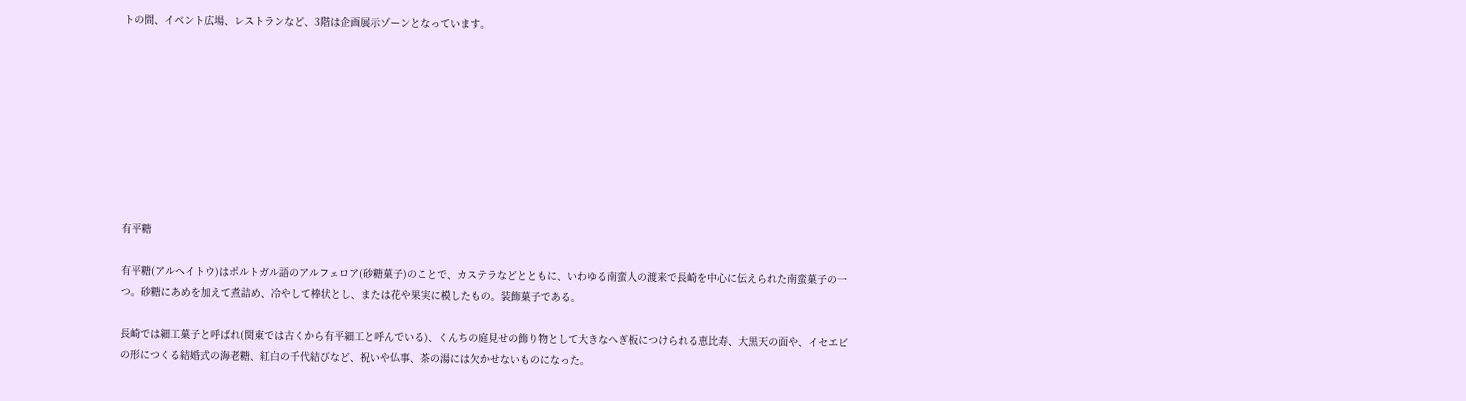トの間、イベント広場、レストランなど、3階は企画展示ゾーンとなっています。









有平糖

有平糖(アルヘイトウ)はポルトガル語のアルフェロア(砂糖菓子)のことで、カステラなどとともに、いわゆる南蛮人の渡来で長崎を中心に伝えられた南蛮菓子の一つ。砂糖にあめを加えて煮詰め、冷やして棒状とし、または花や果実に模したもの。装飾菓子である。

長崎では細工菓子と呼ばれ(関東では古くから有平細工と呼んでいる)、くんちの庭見せの飾り物として大きなへぎ板につけられる恵比寿、大黒天の面や、イセエビの形につくる結婚式の海老糖、紅白の千代結びなど、祝いや仏事、茶の湯には欠かせないものになった。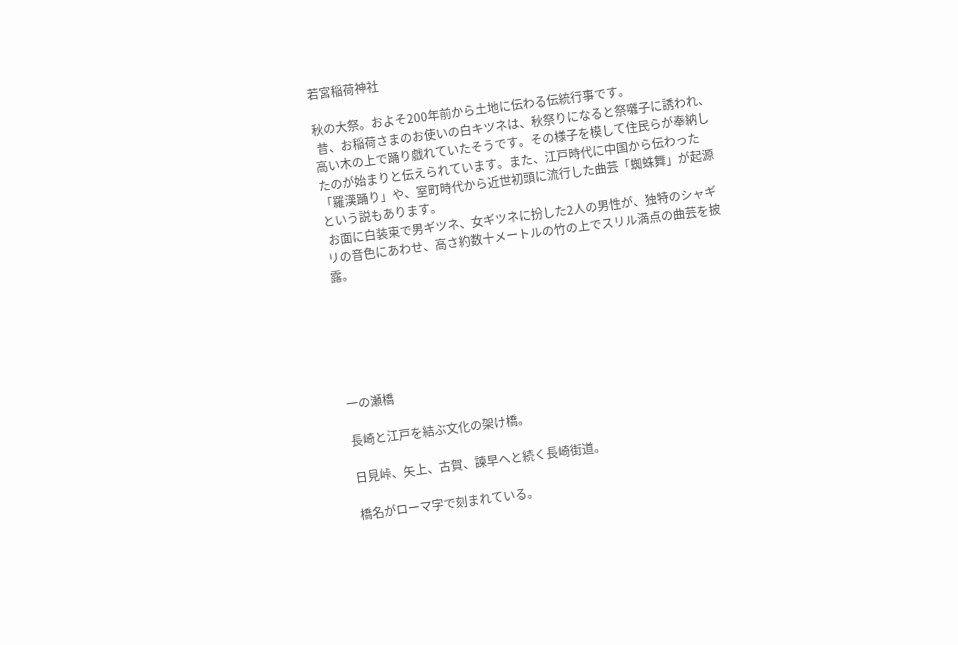若宮稲荷神社

秋の大祭。およそ200年前から土地に伝わる伝統行事です。
 昔、お稲荷さまのお使いの白キツネは、秋祭りになると祭囃子に誘われ、高い木の上で踊り戯れていたそうです。その様子を模して住民らが奉納したのが始まりと伝えられています。また、江戸時代に中国から伝わった「羅漢踊り」や、室町時代から近世初頭に流行した曲芸「蜘蛛舞」が起源という説もあります。
 お面に白装束で男ギツネ、女ギツネに扮した2人の男性が、独特のシャギリの音色にあわせ、高さ約数十メートルの竹の上でスリル満点の曲芸を披露。






一の瀬橋

長崎と江戸を結ぶ文化の架け橋。

日見峠、矢上、古賀、諫早へと続く長崎街道。

橋名がローマ字で刻まれている。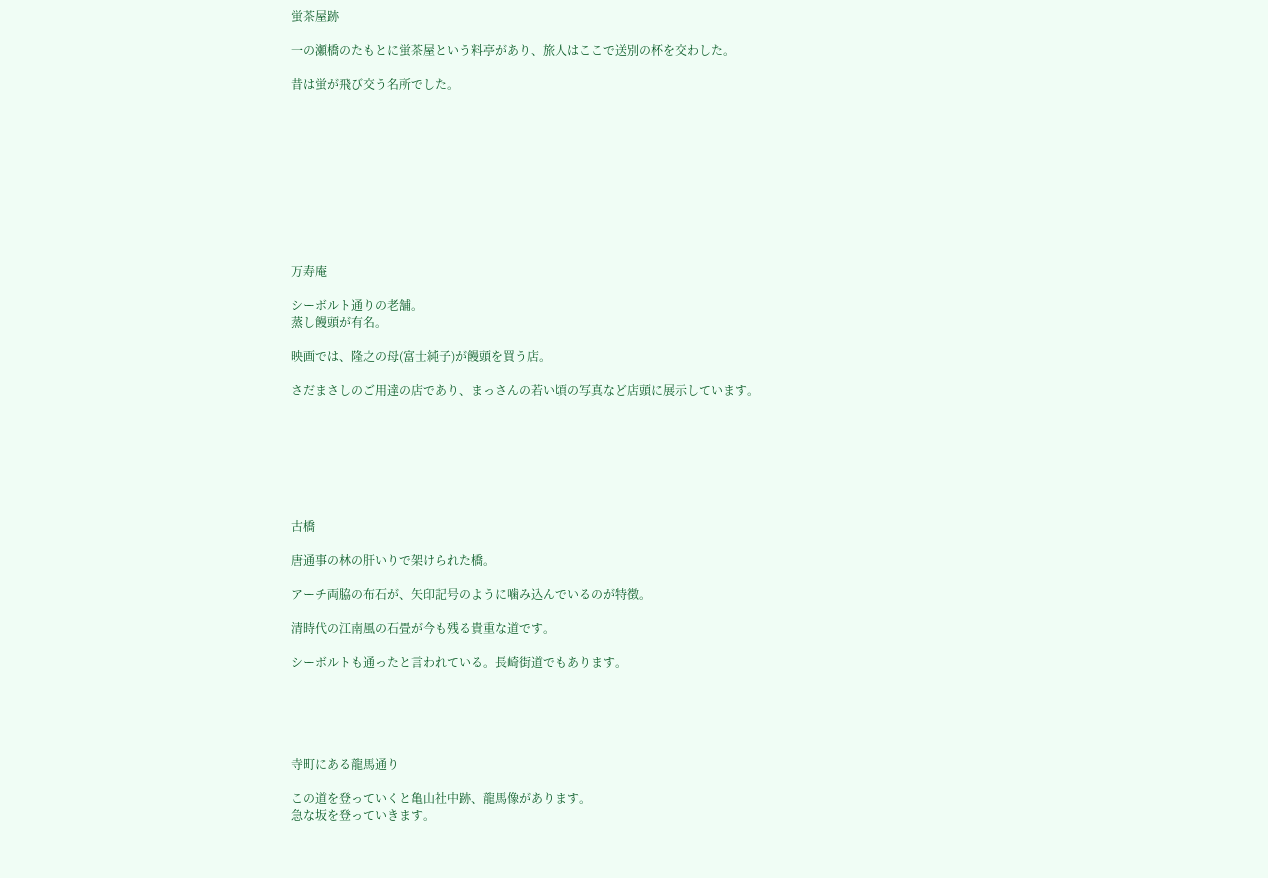蛍茶屋跡

一の瀬橋のたもとに蛍茶屋という料亭があり、旅人はここで送別の杯を交わした。

昔は蛍が飛び交う名所でした。










万寿庵

シーボルト通りの老舗。
蒸し饅頭が有名。

映画では、隆之の母(富士純子)が饅頭を買う店。

さだまさしのご用達の店であり、まっさんの若い頃の写真など店頭に展示しています。







古橋

唐通事の林の肝いりで架けられた橋。

アーチ両脇の布石が、矢印記号のように噛み込んでいるのが特徴。

清時代の江南風の石畳が今も残る貴重な道です。

シーボルトも通ったと言われている。長崎街道でもあります。





寺町にある龍馬通り

この道を登っていくと亀山社中跡、龍馬像があります。
急な坂を登っていきます。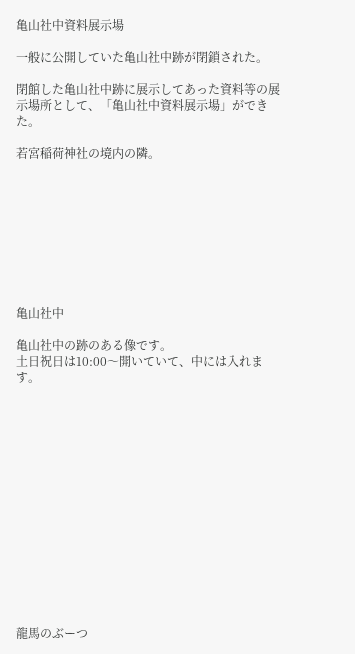亀山社中資料展示場

一般に公開していた亀山社中跡が閉鎖された。

閉館した亀山社中跡に展示してあった資料等の展示場所として、「亀山社中資料展示場」ができた。

若宮稲荷神社の境内の隣。









亀山社中

亀山社中の跡のある像です。
土日祝日は10:00〜開いていて、中には入れます。















龍馬のぶーつ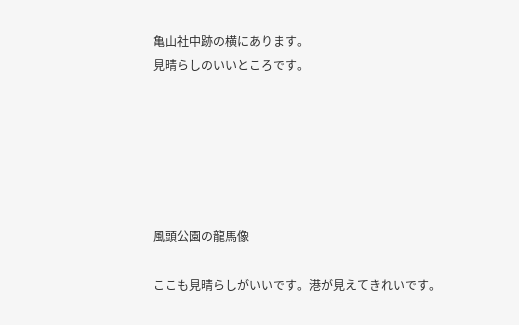亀山社中跡の横にあります。
見晴らしのいいところです。






風頭公園の龍馬像

ここも見晴らしがいいです。港が見えてきれいです。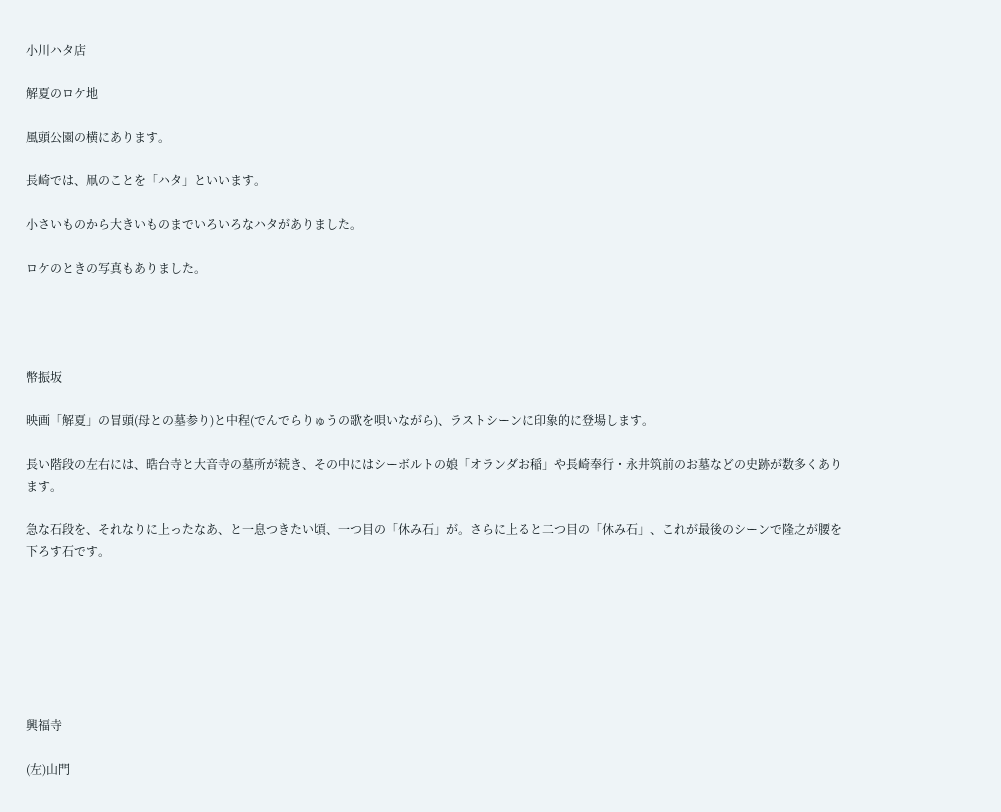小川ハタ店

解夏のロケ地

風頭公園の横にあります。

長崎では、凧のことを「ハタ」といいます。

小さいものから大きいものまでいろいろなハタがありました。

ロケのときの写真もありました。




幣振坂

映画「解夏」の冒頭(母との墓参り)と中程(でんでらりゅうの歌を唄いながら)、ラストシーンに印象的に登場します。

長い階段の左右には、晧台寺と大音寺の墓所が続き、その中にはシーボルトの娘「オランダお稲」や長崎奉行・永井筑前のお墓などの史跡が数多くあります。

急な石段を、それなりに上ったなあ、と一息つきたい頃、一つ目の「休み石」が。さらに上ると二つ目の「休み石」、これが最後のシーンで隆之が腰を下ろす石です。







興福寺

(左)山門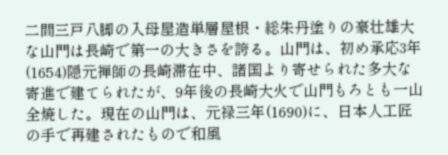二間三戸八脚の入母屋造単層屋根・総朱丹塗りの豪壮雄大な山門は長崎で第一の大きさを誇る。山門は、初め承応3年(1654)隠元禅師の長崎滞在中、諸国より寄せられた多大な寄進で建てられたが、9年後の長崎大火で山門もろとも一山全焼した。現在の山門は、元禄三年(1690)に、日本人工匠の手で再建されたもので和風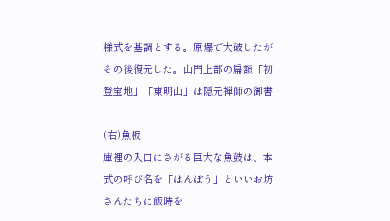様式を基調とする。原爆で大破したがその後復元した。山門上部の扁額「初登宝地」「東明山」は隠元禅師の御書

(右)魚板
庫裡の入口にさがる巨大な魚鼓は、本式の呼び名を「はんぽう」といいお坊さんたちに飯時を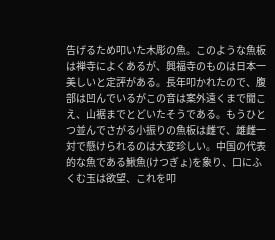告げるため叩いた木彫の魚。このような魚板は禅寺によくあるが、興福寺のものは日本一美しいと定評がある。長年叩かれたので、腹部は凹んでいるがこの音は案外遠くまで聞こえ、山裾までとどいたそうである。もうひとつ並んでさがる小振りの魚板は雌で、雄雌一対で懸けられるのは大変珍しい。中国の代表的な魚である鰍魚(けつぎょ)を象り、口にふくむ玉は欲望、これを叩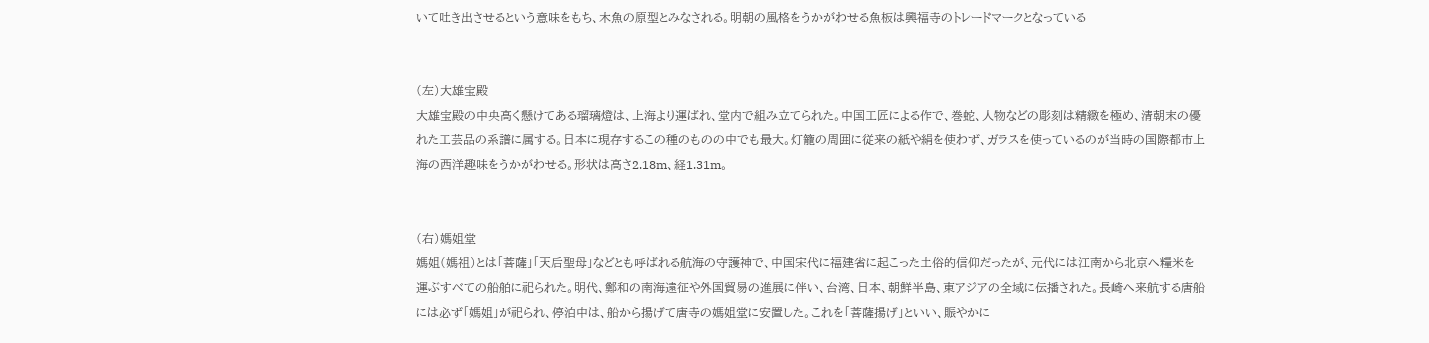いて吐き出させるという意味をもち、木魚の原型とみなされる。明朝の風格をうかがわせる魚板は興福寺のトレードマークとなっている


(左)大雄宝殿
大雄宝殿の中央高く懸けてある瑠璃燈は、上海より運ばれ、堂内で組み立てられた。中国工匠による作で、巻蛇、人物などの彫刻は精緻を極め、清朝末の優れた工芸品の系譜に属する。日本に現存するこの種のものの中でも最大。灯籠の周囲に従来の紙や絹を使わず、ガラスを使っているのが当時の国際都市上海の西洋趣味をうかがわせる。形状は高さ2.18m、経1.31m。


(右)媽姐堂
媽姐(媽祖)とは「菩薩」「天后聖母」などとも呼ばれる航海の守護神で、中国宋代に福建省に起こった土俗的信仰だったが、元代には江南から北京へ糧米を運ぶすべての船舶に祀られた。明代、鄭和の南海遠征や外国貿易の進展に伴い、台湾、日本、朝鮮半島、東アジアの全域に伝播された。長崎へ来航する唐船には必ず「媽姐」が祀られ、停泊中は、船から揚げて唐寺の媽姐堂に安置した。これを「菩薩揚げ」といい、賑やかに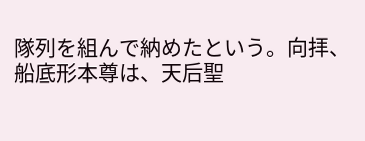隊列を組んで納めたという。向拝、船底形本尊は、天后聖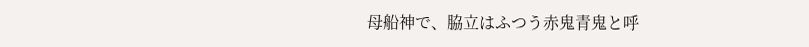母船神で、脇立はふつう赤鬼青鬼と呼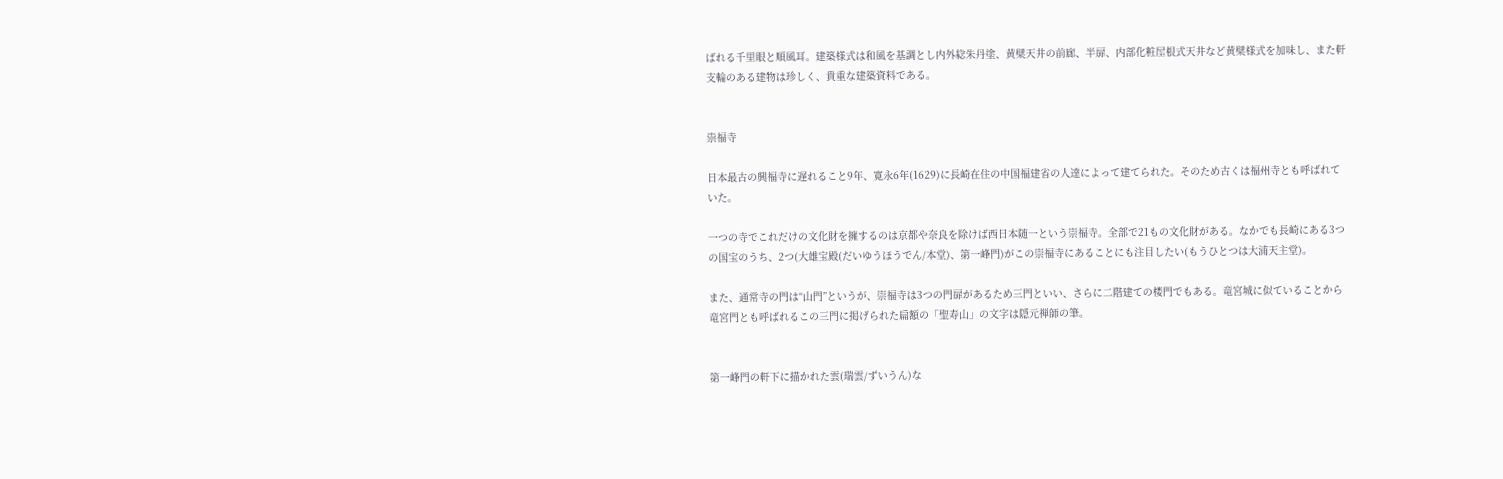ばれる千里眼と順風耳。建築様式は和風を基調とし内外総朱丹塗、黄檗天井の前廊、半扉、内部化粧屋根式天井など黄檗様式を加味し、また軒支輪のある建物は珍しく、貴重な建築資料である。


祟福寺

日本最古の興福寺に遅れること9年、寛永6年(1629)に長崎在住の中国福建省の人達によって建てられた。そのため古くは福州寺とも呼ばれていた。

一つの寺でこれだけの文化財を擁するのは京都や奈良を除けば西日本随一という崇福寺。全部で21もの文化財がある。なかでも長崎にある3つの国宝のうち、2つ(大雄宝殿(だいゆうほうでん/本堂)、第一峰門)がこの崇福寺にあることにも注目したい(もうひとつは大浦天主堂)。

また、通常寺の門は“山門”というが、崇福寺は3つの門扉があるため三門といい、さらに二階建ての楼門でもある。竜宮城に似ていることから竜宮門とも呼ばれるこの三門に掲げられた扁額の「聖寿山」の文字は隠元禅師の筆。


第一峰門の軒下に描かれた雲(瑞雲/ずいうん)な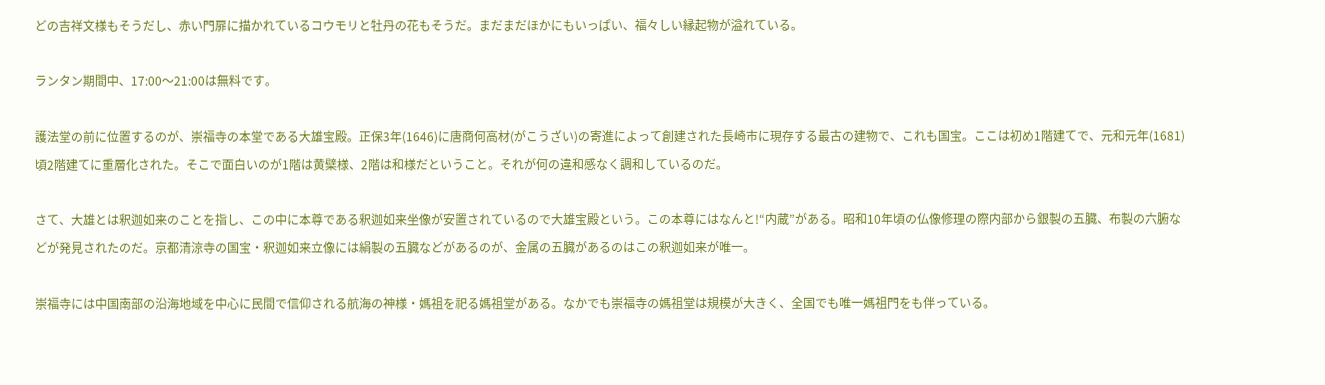どの吉祥文様もそうだし、赤い門扉に描かれているコウモリと牡丹の花もそうだ。まだまだほかにもいっぱい、福々しい縁起物が溢れている。

ランタン期間中、17:00〜21:00は無料です。

護法堂の前に位置するのが、崇福寺の本堂である大雄宝殿。正保3年(1646)に唐商何高材(がこうざい)の寄進によって創建された長崎市に現存する最古の建物で、これも国宝。ここは初め1階建てで、元和元年(1681)頃2階建てに重層化された。そこで面白いのが1階は黄檗様、2階は和様だということ。それが何の違和感なく調和しているのだ。

さて、大雄とは釈迦如来のことを指し、この中に本尊である釈迦如来坐像が安置されているので大雄宝殿という。この本尊にはなんと!“内蔵”がある。昭和10年頃の仏像修理の際内部から銀製の五臓、布製の六腑などが発見されたのだ。京都清涼寺の国宝・釈迦如来立像には絹製の五臓などがあるのが、金属の五臓があるのはこの釈迦如来が唯一。

崇福寺には中国南部の沿海地域を中心に民間で信仰される航海の神様・媽祖を祀る媽祖堂がある。なかでも崇福寺の媽祖堂は規模が大きく、全国でも唯一媽祖門をも伴っている。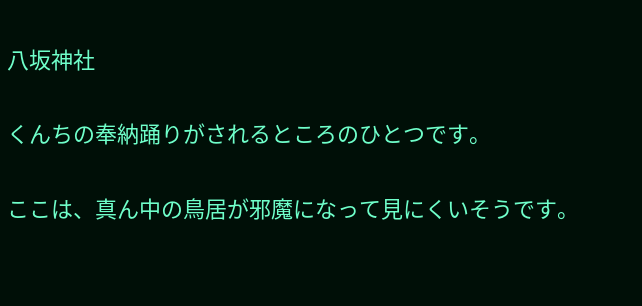八坂神社

くんちの奉納踊りがされるところのひとつです。

ここは、真ん中の鳥居が邪魔になって見にくいそうです。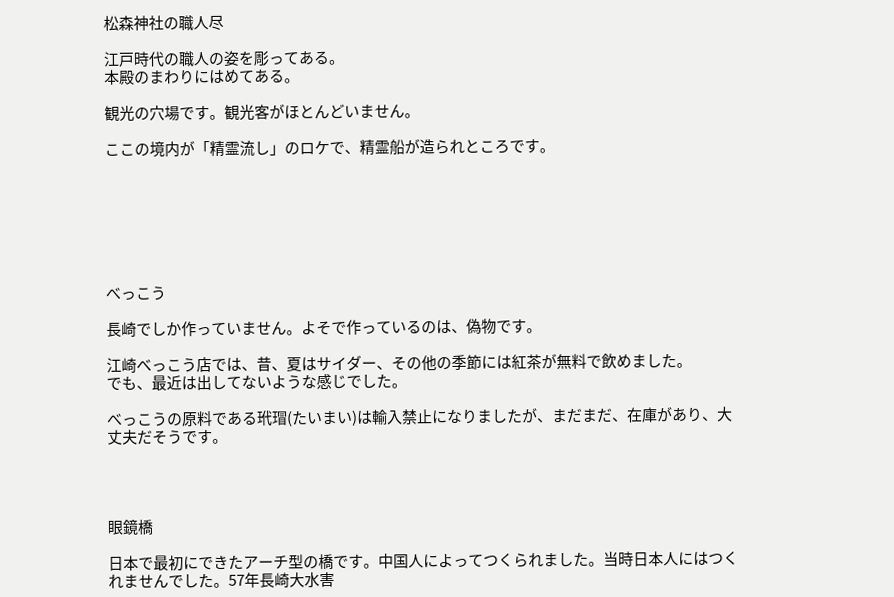松森神社の職人尽

江戸時代の職人の姿を彫ってある。
本殿のまわりにはめてある。

観光の穴場です。観光客がほとんどいません。

ここの境内が「精霊流し」のロケで、精霊船が造られところです。







べっこう

長崎でしか作っていません。よそで作っているのは、偽物です。

江崎べっこう店では、昔、夏はサイダー、その他の季節には紅茶が無料で飲めました。
でも、最近は出してないような感じでした。

べっこうの原料である玳瑁(たいまい)は輸入禁止になりましたが、まだまだ、在庫があり、大丈夫だそうです。




眼鏡橋

日本で最初にできたアーチ型の橋です。中国人によってつくられました。当時日本人にはつくれませんでした。57年長崎大水害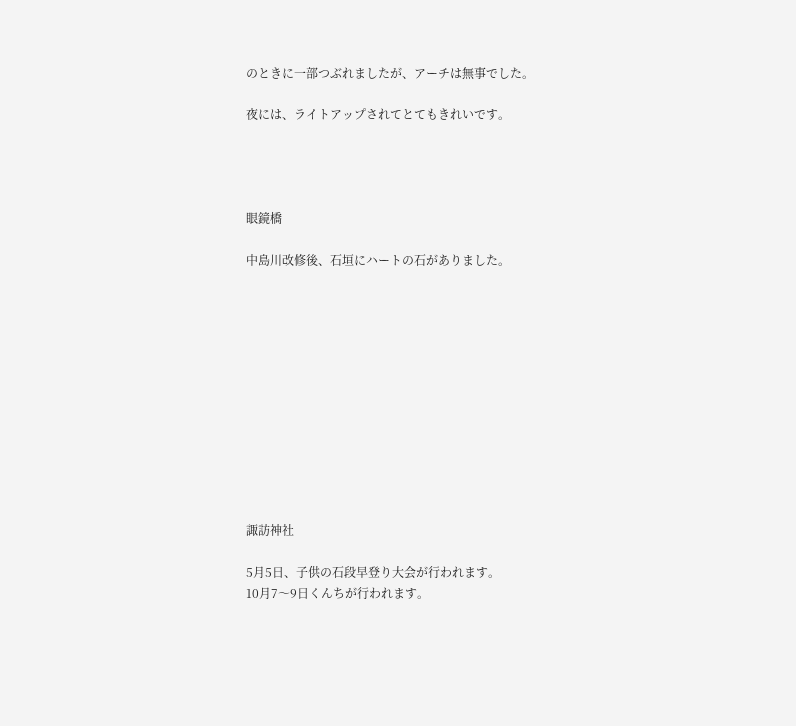のときに一部つぶれましたが、アーチは無事でした。

夜には、ライトアップされてとてもきれいです。




眼鏡橋

中島川改修後、石垣にハートの石がありました。












諏訪神社

5月5日、子供の石段早登り大会が行われます。
10月7〜9日くんちが行われます。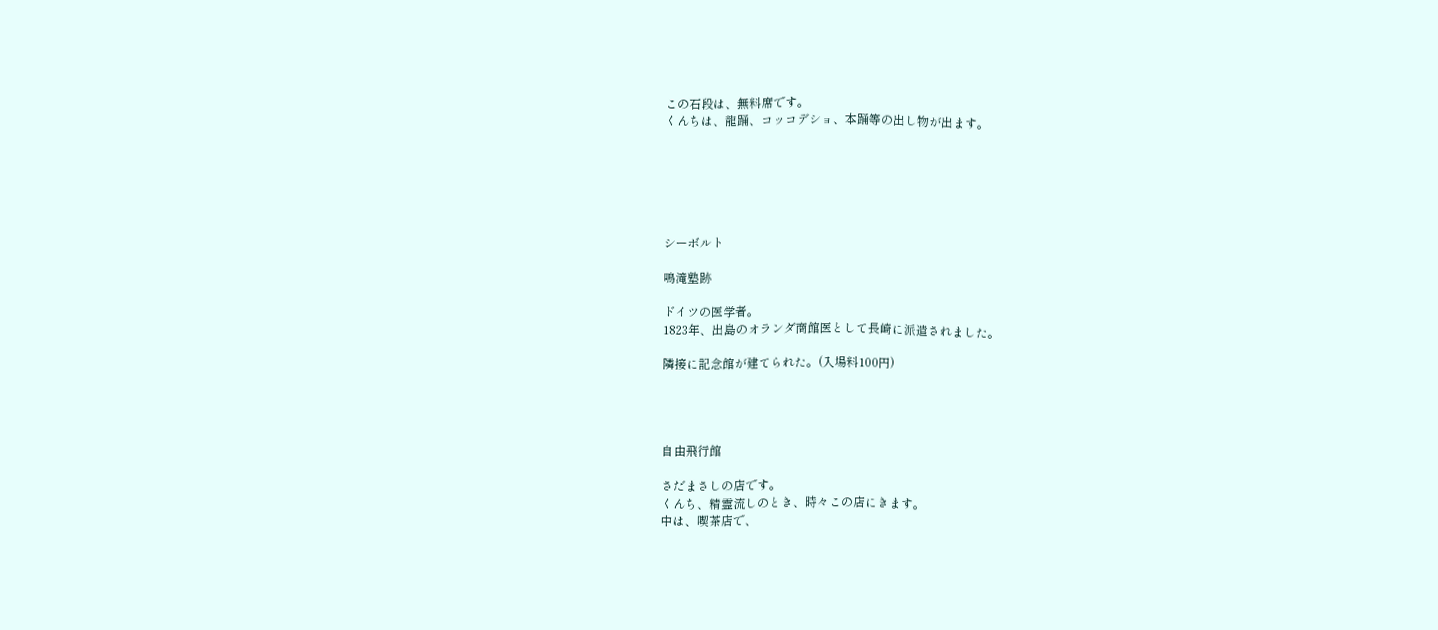この石段は、無料席です。
くんちは、龍踊、コッコデショ、本踊等の出し物が出ます。






シーボルト

鳴滝塾跡

ドイツの医学者。
1823年、出島のオランダ商館医として長崎に派遣されました。

隣接に記念館が建てられた。(入場料100円)




自由飛行館

さだまさしの店です。
くんち、精霊流しのとき、時々この店にきます。
中は、喫茶店で、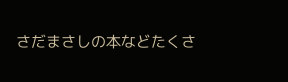さだまさしの本などたくさ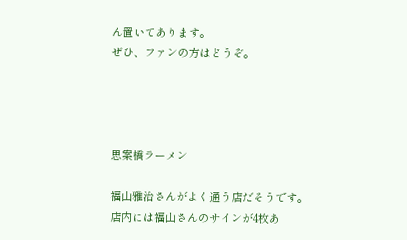ん置いてあります。
ぜひ、ファンの方はどうぞ。




思案橋ラーメン

福山雅治さんがよく通う店だそうです。
店内には福山さんのサインが4枚あ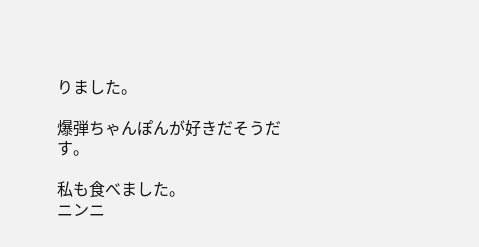りました。

爆弾ちゃんぽんが好きだそうだす。

私も食べました。
ニンニ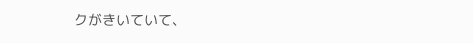クがきいていて、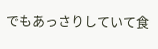でもあっさりしていて食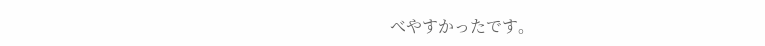べやすかったです。